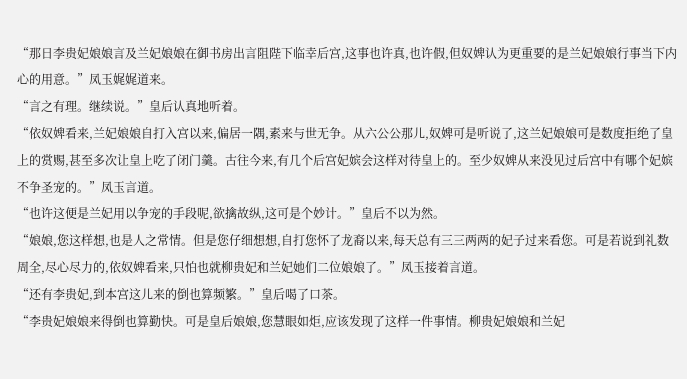“那日李贵妃娘娘言及兰妃娘娘在御书房出言阻陛下临幸后宫,这事也许真,也许假,但奴婢认为更重要的是兰妃娘娘行事当下内心的用意。”凤玉娓娓道来。
“言之有理。继续说。”皇后认真地听着。
“依奴婢看来,兰妃娘娘自打入宫以来,偏居一隅,素来与世无争。从六公公那儿,奴婢可是听说了,这兰妃娘娘可是数度拒绝了皇上的赏赐,甚至多次让皇上吃了闭门羹。古往今来,有几个后宫妃嫔会这样对待皇上的。至少奴婢从来没见过后宫中有哪个妃嫔不争圣宠的。”凤玉言道。
“也许这便是兰妃用以争宠的手段呢,欲擒故纵,这可是个妙计。”皇后不以为然。
“娘娘,您这样想,也是人之常情。但是您仔细想想,自打您怀了龙裔以来,每天总有三三两两的妃子过来看您。可是若说到礼数周全,尽心尽力的,依奴婢看来,只怕也就柳贵妃和兰妃她们二位娘娘了。”凤玉接着言道。
“还有李贵妃,到本宫这儿来的倒也算频繁。”皇后喝了口茶。
“李贵妃娘娘来得倒也算勤快。可是皇后娘娘,您慧眼如炬,应该发现了这样一件事情。柳贵妃娘娘和兰妃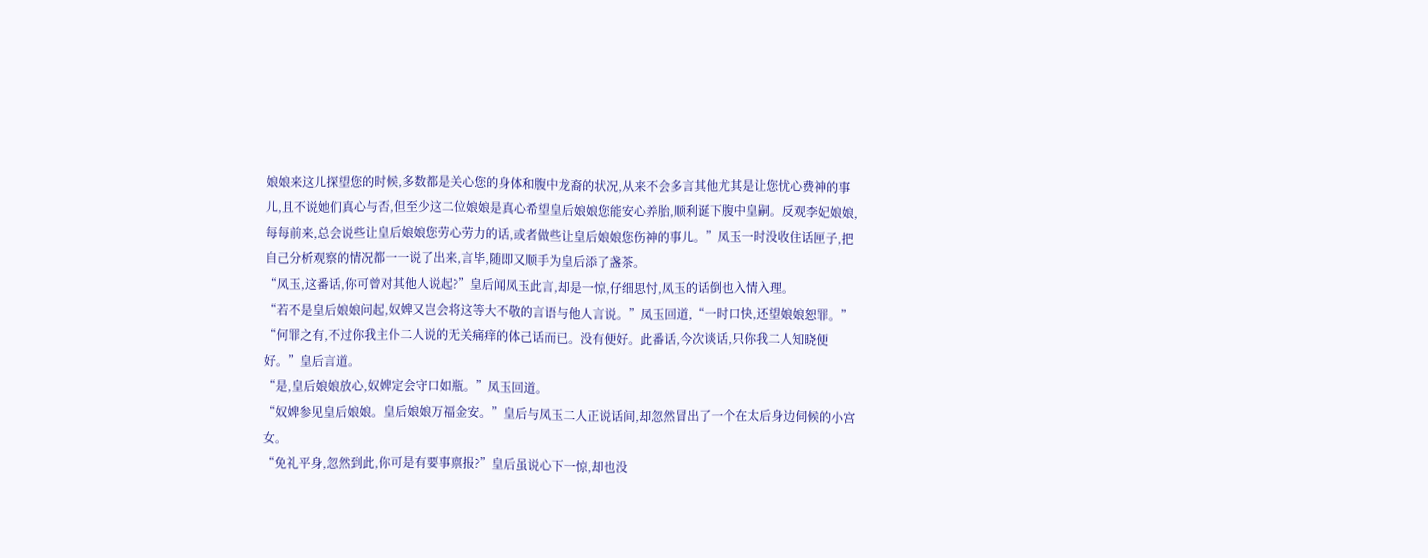娘娘来这儿探望您的时候,多数都是关心您的身体和腹中龙裔的状况,从来不会多言其他尤其是让您忧心费神的事儿,且不说她们真心与否,但至少这二位娘娘是真心希望皇后娘娘您能安心养胎,顺利诞下腹中皇嗣。反观李妃娘娘,每每前来,总会说些让皇后娘娘您劳心劳力的话,或者做些让皇后娘娘您伤神的事儿。”凤玉一时没收住话匣子,把自己分析观察的情况都一一说了出来,言毕,随即又顺手为皇后添了盏茶。
“凤玉,这番话,你可曾对其他人说起?”皇后闻凤玉此言,却是一惊,仔细思忖,凤玉的话倒也入情入理。
“若不是皇后娘娘问起,奴婢又岂会将这等大不敬的言语与他人言说。”凤玉回道,“一时口快,还望娘娘恕罪。”
“何罪之有,不过你我主仆二人说的无关痛痒的体己话而已。没有便好。此番话,今次谈话,只你我二人知晓便好。”皇后言道。
“是,皇后娘娘放心,奴婢定会守口如瓶。”凤玉回道。
“奴婢参见皇后娘娘。皇后娘娘万福金安。”皇后与凤玉二人正说话间,却忽然冒出了一个在太后身边伺候的小宫女。
“免礼平身,忽然到此,你可是有要事禀报?”皇后虽说心下一惊,却也没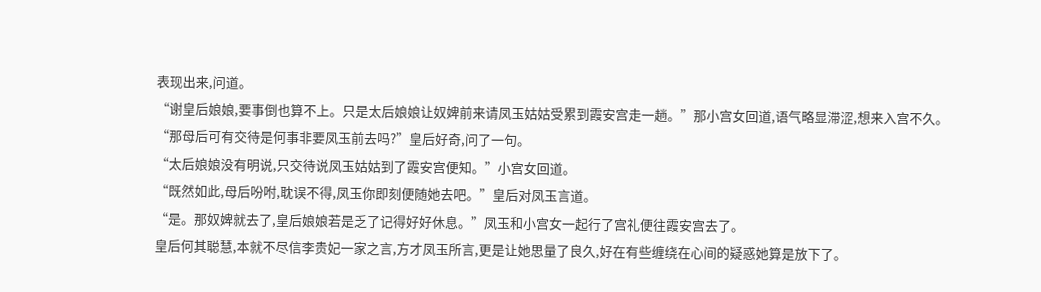表现出来,问道。
“谢皇后娘娘,要事倒也算不上。只是太后娘娘让奴婢前来请凤玉姑姑受累到霞安宫走一趟。”那小宫女回道,语气略显滞涩,想来入宫不久。
“那母后可有交待是何事非要凤玉前去吗?”皇后好奇,问了一句。
“太后娘娘没有明说,只交待说凤玉姑姑到了霞安宫便知。”小宫女回道。
“既然如此,母后吩咐,耽误不得,凤玉你即刻便随她去吧。”皇后对凤玉言道。
“是。那奴婢就去了,皇后娘娘若是乏了记得好好休息。”凤玉和小宫女一起行了宫礼便往霞安宫去了。
皇后何其聪慧,本就不尽信李贵妃一家之言,方才凤玉所言,更是让她思量了良久,好在有些缠绕在心间的疑惑她算是放下了。